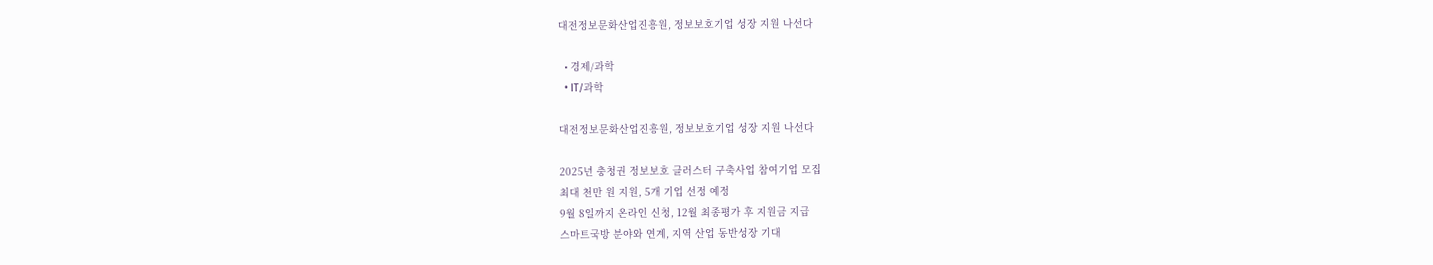대전정보문화산업진흥원, 정보보호기업 성장 지원 나선다

  • 경제/과학
  • IT/과학

대전정보문화산업진흥원, 정보보호기업 성장 지원 나선다

2025년 충청권 정보보호 클러스터 구축사업 참여기업 모집
최대 천만 원 지원, 5개 기업 선정 예정
9월 8일까지 온라인 신청, 12월 최종평가 후 지원금 지급
스마트국방 분야와 연계, 지역 산업 동반성장 기대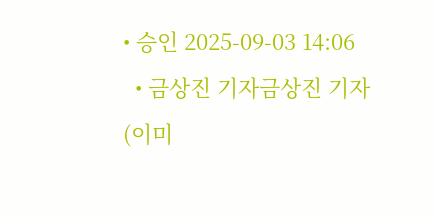• 승인 2025-09-03 14:06
  • 금상진 기자금상진 기자
(이미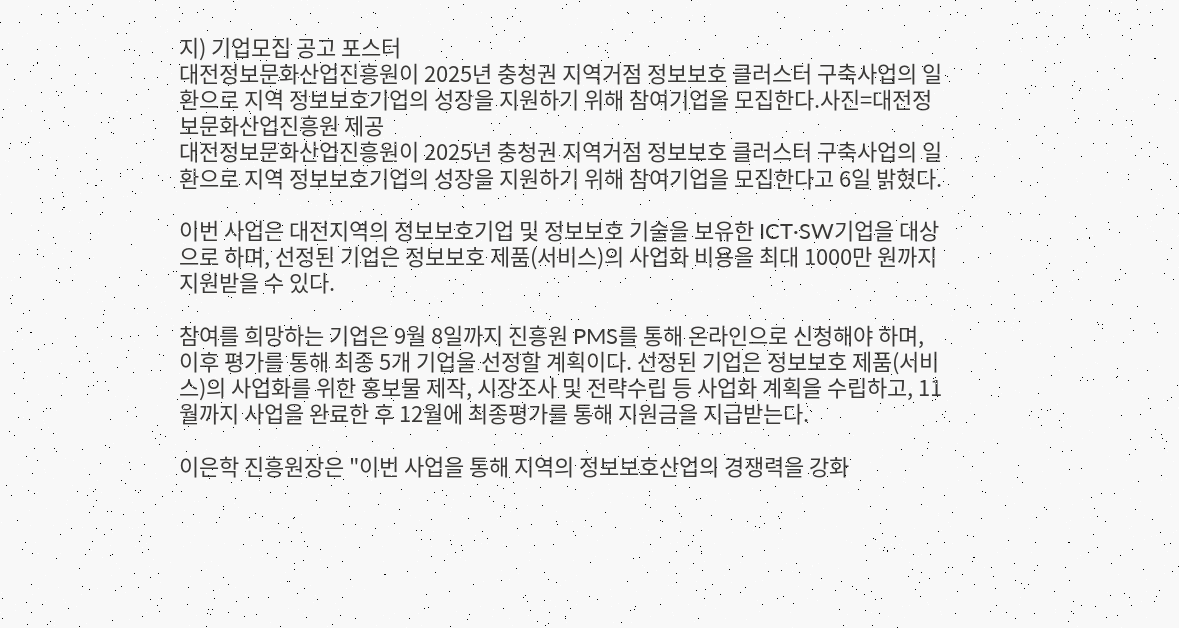지) 기업모집 공고 포스터
대전정보문화산업진흥원이 2025년 충청권 지역거점 정보보호 클러스터 구축사업의 일환으로 지역 정보보호기업의 성장을 지원하기 위해 참여기업을 모집한다.사진=대전정보문화산업진흥원 제공
대전정보문화산업진흥원이 2025년 충청권 지역거점 정보보호 클러스터 구축사업의 일환으로 지역 정보보호기업의 성장을 지원하기 위해 참여기업을 모집한다고 6일 밝혔다.

이번 사업은 대전지역의 정보보호기업 및 정보보호 기술을 보유한 ICT·SW기업을 대상으로 하며, 선정된 기업은 정보보호 제품(서비스)의 사업화 비용을 최대 1000만 원까지 지원받을 수 있다.

참여를 희망하는 기업은 9월 8일까지 진흥원 PMS를 통해 온라인으로 신청해야 하며, 이후 평가를 통해 최종 5개 기업을 선정할 계획이다. 선정된 기업은 정보보호 제품(서비스)의 사업화를 위한 홍보물 제작, 시장조사 및 전략수립 등 사업화 계획을 수립하고, 11월까지 사업을 완료한 후 12월에 최종평가를 통해 지원금을 지급받는다.

이은학 진흥원장은 "이번 사업을 통해 지역의 정보보호산업의 경쟁력을 강화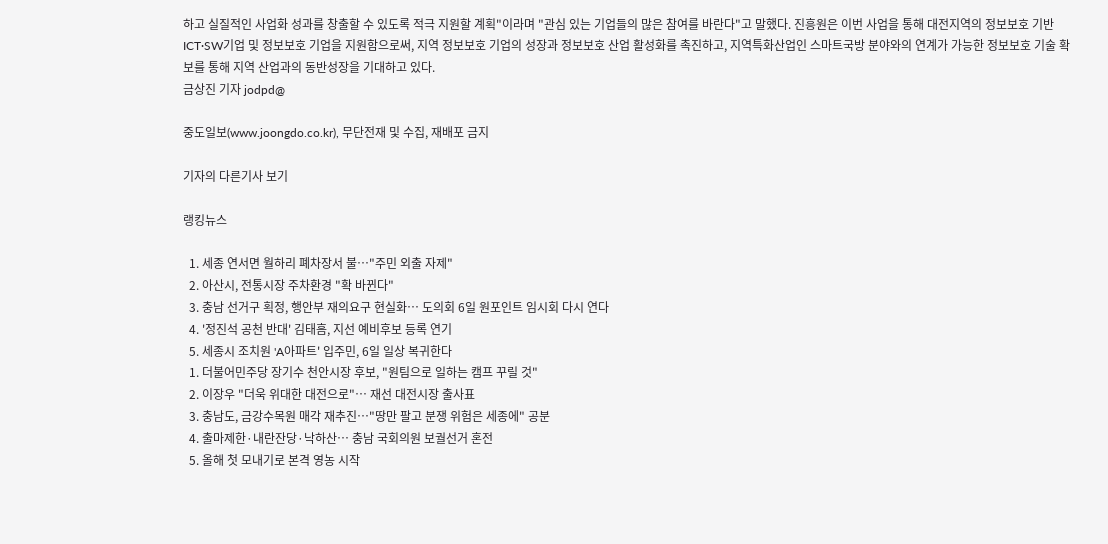하고 실질적인 사업화 성과를 창출할 수 있도록 적극 지원할 계획"이라며 "관심 있는 기업들의 많은 참여를 바란다"고 말했다. 진흥원은 이번 사업을 통해 대전지역의 정보보호 기반 ICT·SW기업 및 정보보호 기업을 지원함으로써, 지역 정보보호 기업의 성장과 정보보호 산업 활성화를 촉진하고, 지역특화산업인 스마트국방 분야와의 연계가 가능한 정보보호 기술 확보를 통해 지역 산업과의 동반성장을 기대하고 있다.
금상진 기자 jodpd@

중도일보(www.joongdo.co.kr), 무단전재 및 수집, 재배포 금지

기자의 다른기사 보기

랭킹뉴스

  1. 세종 연서면 월하리 폐차장서 불…"주민 외출 자제"
  2. 아산시, 전통시장 주차환경 "확 바뀐다"
  3. 충남 선거구 획정, 행안부 재의요구 현실화… 도의회 6일 원포인트 임시회 다시 연다
  4. '정진석 공천 반대' 김태흠, 지선 예비후보 등록 연기
  5. 세종시 조치원 'A아파트' 입주민, 6일 일상 복귀한다
  1. 더불어민주당 장기수 천안시장 후보, "원팀으로 일하는 캠프 꾸릴 것"
  2. 이장우 "더욱 위대한 대전으로"… 재선 대전시장 출사표
  3. 충남도, 금강수목원 매각 재추진…"땅만 팔고 분쟁 위험은 세종에" 공분
  4. 출마제한·내란잔당·낙하산… 충남 국회의원 보궐선거 혼전
  5. 올해 첫 모내기로 본격 영농 시작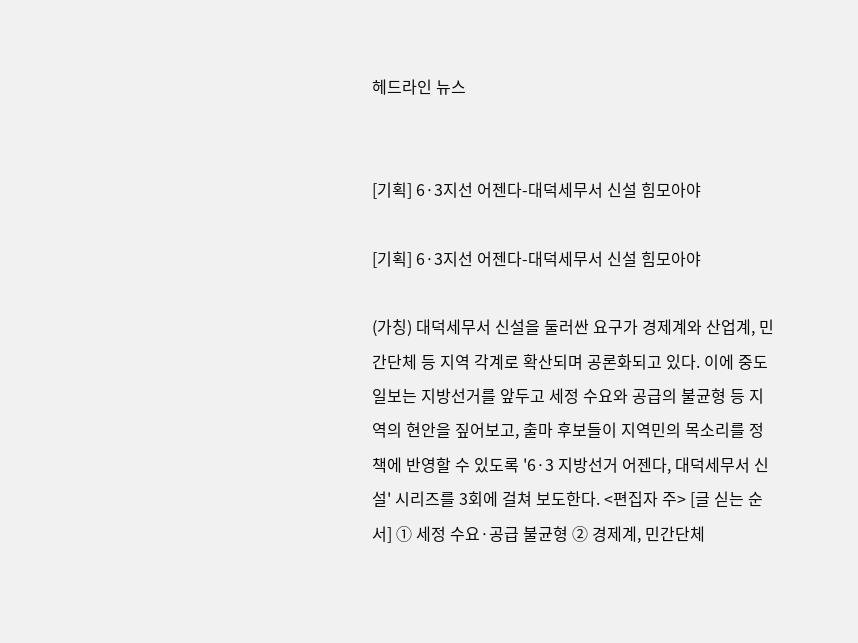헤드라인 뉴스


[기획] 6·3지선 어젠다-대덕세무서 신설 힘모아야

[기획] 6·3지선 어젠다-대덕세무서 신설 힘모아야

(가칭) 대덕세무서 신설을 둘러싼 요구가 경제계와 산업계, 민간단체 등 지역 각계로 확산되며 공론화되고 있다. 이에 중도일보는 지방선거를 앞두고 세정 수요와 공급의 불균형 등 지역의 현안을 짚어보고, 출마 후보들이 지역민의 목소리를 정책에 반영할 수 있도록 '6·3 지방선거 어젠다, 대덕세무서 신설' 시리즈를 3회에 걸쳐 보도한다. <편집자 주> [글 싣는 순서] ① 세정 수요·공급 불균형 ② 경제계, 민간단체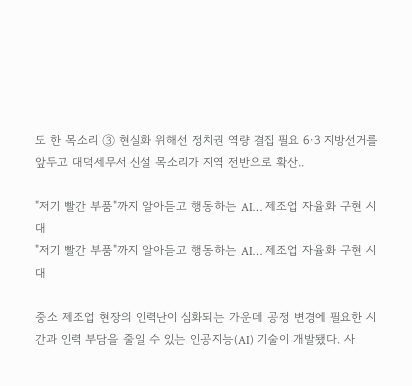도 한 목소리 ③ 현실화 위해선 정치권 역량 결집 필요 6·3 지방선거를 앞두고 대덕세무서 신설 목소리가 지역 전반으로 확산..

"저기 빨간 부품"까지 알아듣고 행동하는 AI… 제조업 자율화 구현 시대
"저기 빨간 부품"까지 알아듣고 행동하는 AI… 제조업 자율화 구현 시대

중소 제조업 현장의 인력난이 심화되는 가운데 공정 변경에 필요한 시간과 인력 부담을 줄일 수 있는 인공지능(AI) 기술이 개발됐다. 사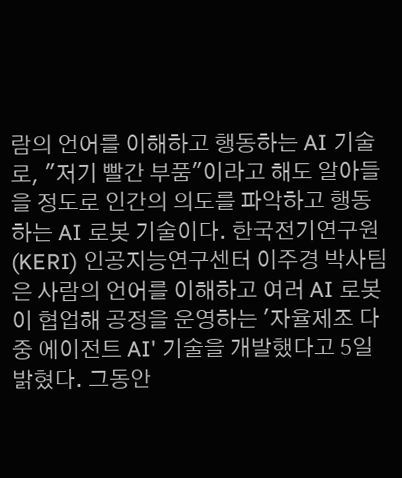람의 언어를 이해하고 행동하는 AI 기술로, "저기 빨간 부품"이라고 해도 알아들을 정도로 인간의 의도를 파악하고 행동하는 AI 로봇 기술이다. 한국전기연구원(KERI) 인공지능연구센터 이주경 박사팀은 사람의 언어를 이해하고 여러 AI 로봇이 협업해 공정을 운영하는 '자율제조 다중 에이전트 AI' 기술을 개발했다고 5일 밝혔다. 그동안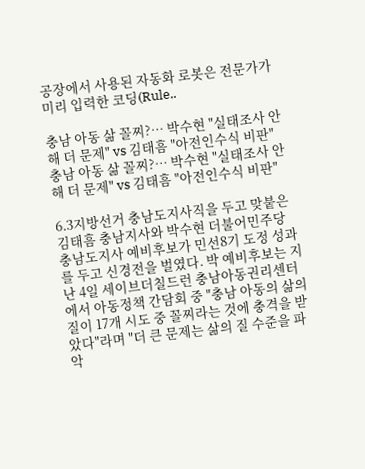공장에서 사용된 자동화 로봇은 전문가가 미리 입력한 코딩(Rule..

충남 아동 삶 꼴찌?… 박수현 "실태조사 안 해 더 문제" vs 김태흠 "아전인수식 비판"
충남 아동 삶 꼴찌?… 박수현 "실태조사 안 해 더 문제" vs 김태흠 "아전인수식 비판"

6.3지방선거 충남도지사직을 두고 맞붙은 김태흠 충남지사와 박수현 더불어민주당 충남도지사 예비후보가 민선8기 도정 성과를 두고 신경전을 벌였다. 박 예비후보는 지난 4일 세이브더칠드런 충남아동권리센터에서 아동정책 간담회 중 "충남 아동의 삶의 질이 17개 시도 중 꼴찌라는 것에 충격을 받았다"라며 "더 큰 문제는 삶의 질 수준을 파악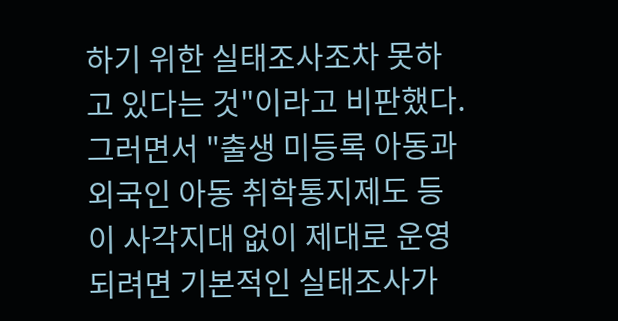하기 위한 실태조사조차 못하고 있다는 것"이라고 비판했다. 그러면서 "출생 미등록 아동과 외국인 아동 취학통지제도 등이 사각지대 없이 제대로 운영되려면 기본적인 실태조사가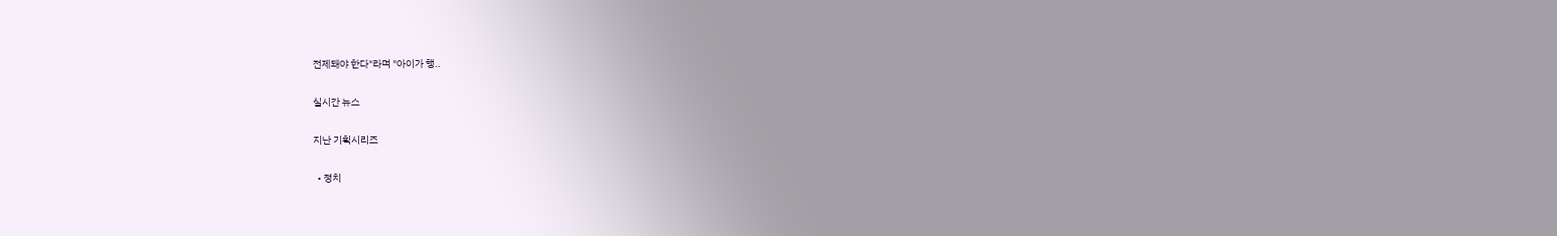전제돼야 한다"라며 "아이가 행..

실시간 뉴스

지난 기획시리즈

  • 정치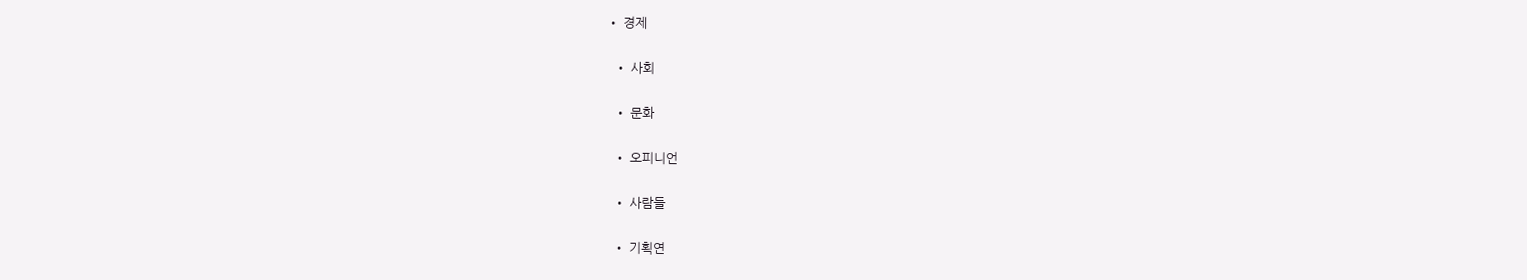• 경제

  • 사회

  • 문화

  • 오피니언

  • 사람들

  • 기획연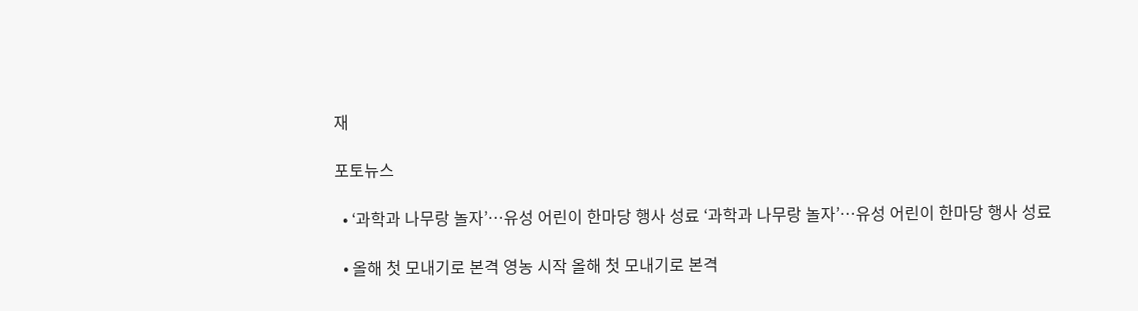재

포토뉴스

  • ‘과학과 나무랑 놀자’…유성 어린이 한마당 행사 성료 ‘과학과 나무랑 놀자’…유성 어린이 한마당 행사 성료

  • 올해 첫 모내기로 본격 영농 시작 올해 첫 모내기로 본격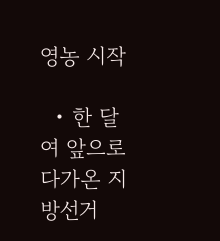영농 시작

  • 한 달여 앞으로 다가온 지방선거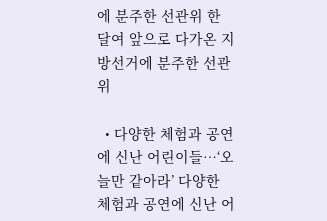에 분주한 선관위 한 달여 앞으로 다가온 지방선거에 분주한 선관위

  • 다양한 체험과 공연에 신난 어린이들…‘오늘만 같아라’ 다양한 체험과 공연에 신난 어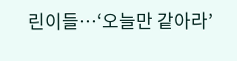린이들…‘오늘만 같아라’